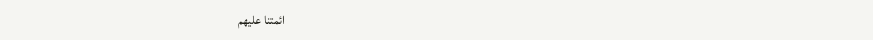ائمتنا عليهم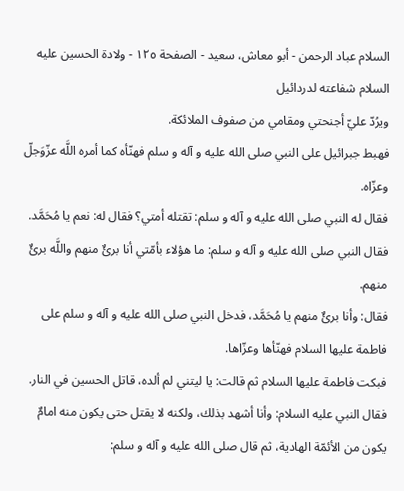السلام عباد الرحمن - أبو معاش، سعيد - الصفحة ١٢٥ - ولادة الحسين عليه السلام شفاعته لدردائيل
ويرُدّ عليّ أجنحتي ومقامي من صفوف الملائكة.
فهبط جبرائيل على النبي صلى الله عليه و آله و سلم فهنّأه كما أمره اللَّه عزّوَجلّ وعزّاه.
فقال له النبي صلى الله عليه و آله و سلم: تقتله أمتي؟ فقال له: نعم يا مُحَمَّد.
فقال النبي صلى الله عليه و آله و سلم: ما هؤلاء بأمّتي أنا برئٌ منهم واللَّه برئٌ منهم.
فقال: وأنا برئٌ منهم يا مُحَمَّد، فدخل النبي صلى الله عليه و آله و سلم على فاطمة عليها السلام فهنّأها وعزّاها.
فبكت فاطمة عليها السلام ثم قالت: يا ليتني لم ألده، قاتل الحسين في النار.
فقال النبي عليه السلام: وأنا أشهد بذلك، ولكنه لا يقتل حتى يكون منه امامٌ يكون من الأئمّة الهادية، ثم قال صلى الله عليه و آله و سلم: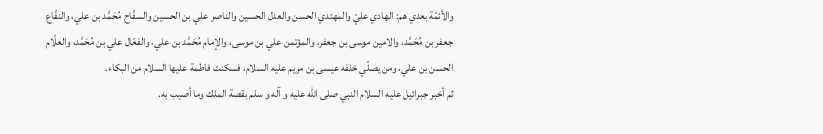والأئمّة بعدي هم: الهادي عليّ والمهتدي الحسن والعدل الحسين والناصر علي بن الحسين والسفّاح مُحَمَّد بن علي، والنفّاع جعفر بن مُحَمَّد، والامين موسى بن جعفر، والمؤتمن علي بن موسى، والإمام مُحَمَّد بن علي، والفعّال علي بن مُحَمَّد، والعلّام الحسن بن علي، ومن يصلّي خلفه عيسى بن مريم عليه السلام، فسكنت فاطمة عليها السلام من البكاء.
ثم أخبر جبرائيل عليه السلام النبي صلى الله عليه و آله و سلم بقصة الملك وما أصيب به.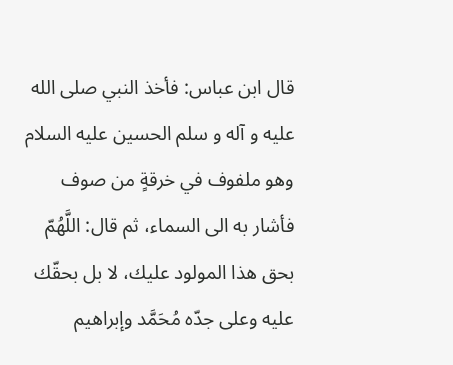قال ابن عباس: فأخذ النبي صلى الله عليه و آله و سلم الحسين عليه السلام وهو ملفوف في خرقةٍ من صوف فأشار به الى السماء، ثم قال: اللَّهُمّ بحق هذا المولود عليك، لا بل بحقّك عليه وعلى جدّه مُحَمَّد وإبراهيم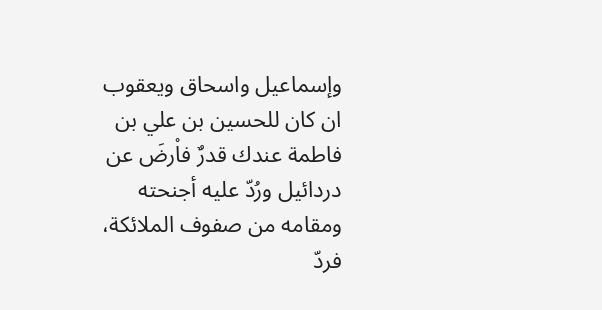وإسماعيل واسحاق ويعقوب ان كان للحسين بن علي بن فاطمة عندك قدرٌ فاْرضَ عن دردائيل ورُدّ عليه أجنحته ومقامه من صفوف الملائكة، فردّ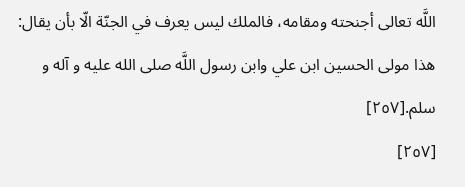اللَّه تعالى أجنحته ومقامه، فالملك ليس يعرف في الجنّة الّا بأن يقال: هذا مولى الحسين ابن علي وابن رسول اللَّه صلى الله عليه و آله و سلم.[٢٥٧]
[٢٥٧]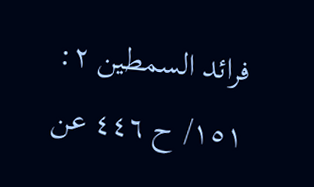فرائد السمطين ٢: ١٥١/ ح ٤٤٦ عن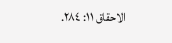الاحقاق ١١: ٢٨٤.